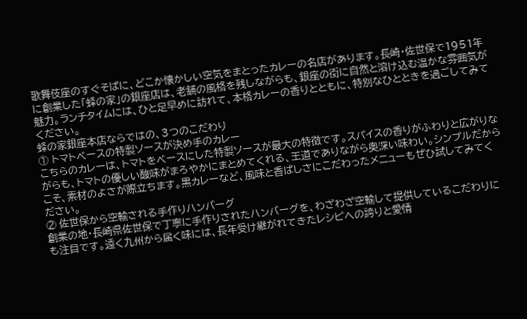歌舞伎座のすぐそばに、どこか懐かしい空気をまとったカレーの名店があります。長崎・佐世保で1951年に創業した「蜂の家」の銀座店は、老舗の風格を残しながらも、銀座の街に自然と溶け込む温かな雰囲気が魅力。ランチタイムには、ひと足早めに訪れて、本格カレーの香りとともに、特別なひとときを過ごしてみてください。
蜂の家銀座本店ならではの、3つのこだわり
① トマトベースの特製ソースが決め手のカレー
こちらのカレーは、トマトをベースにした特製ソースが最大の特徴です。スパイスの香りがふわりと広がりながらも、トマトの優しい酸味がまろやかにまとめてくれる、王道でありながら奥深い味わい。シンプルだからこそ、素材のよさが際立ちます。黒カレーなど、風味と香ばしさにこだわったメニューもぜひ試してみてください。
② 佐世保から空輸される手作りハンバーグ
創業の地・長崎県佐世保で丁寧に手作りされたハンバーグを、わざわざ空輸して提供しているこだわりにも注目です。遠く九州から届く味には、長年受け継がれてきたレシピへの誇りと愛情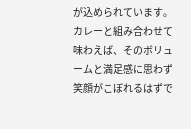が込められています。カレーと組み合わせて味わえば、そのボリュームと満足感に思わず笑顔がこぼれるはずで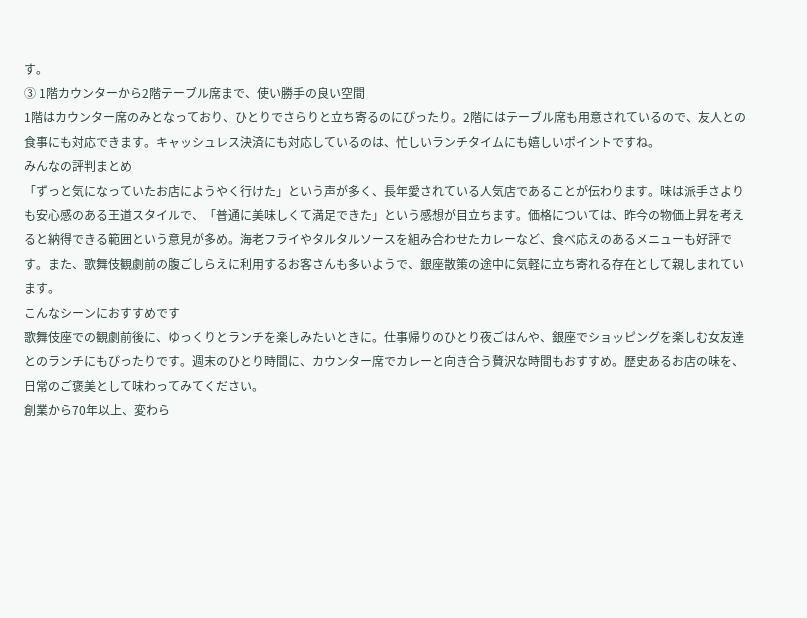す。
③ 1階カウンターから2階テーブル席まで、使い勝手の良い空間
1階はカウンター席のみとなっており、ひとりでさらりと立ち寄るのにぴったり。2階にはテーブル席も用意されているので、友人との食事にも対応できます。キャッシュレス決済にも対応しているのは、忙しいランチタイムにも嬉しいポイントですね。
みんなの評判まとめ
「ずっと気になっていたお店にようやく行けた」という声が多く、長年愛されている人気店であることが伝わります。味は派手さよりも安心感のある王道スタイルで、「普通に美味しくて満足できた」という感想が目立ちます。価格については、昨今の物価上昇を考えると納得できる範囲という意見が多め。海老フライやタルタルソースを組み合わせたカレーなど、食べ応えのあるメニューも好評です。また、歌舞伎観劇前の腹ごしらえに利用するお客さんも多いようで、銀座散策の途中に気軽に立ち寄れる存在として親しまれています。
こんなシーンにおすすめです
歌舞伎座での観劇前後に、ゆっくりとランチを楽しみたいときに。仕事帰りのひとり夜ごはんや、銀座でショッピングを楽しむ女友達とのランチにもぴったりです。週末のひとり時間に、カウンター席でカレーと向き合う贅沢な時間もおすすめ。歴史あるお店の味を、日常のご褒美として味わってみてください。
創業から70年以上、変わら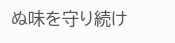ぬ味を守り続け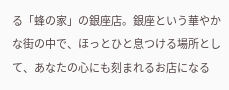る「蜂の家」の銀座店。銀座という華やかな街の中で、ほっとひと息つける場所として、あなたの心にも刻まれるお店になる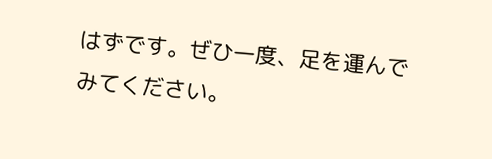はずです。ぜひ一度、足を運んでみてください。